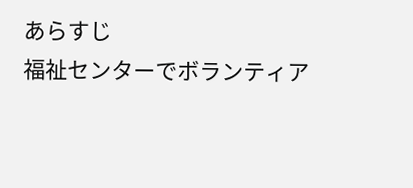あらすじ
福祉センターでボランティア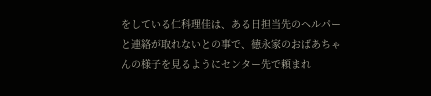をしている仁科理佳は、ある日担当先のヘルパーと連絡が取れないとの事で、徳永家のおばあちゃんの様子を見るようにセンター先で頼まれ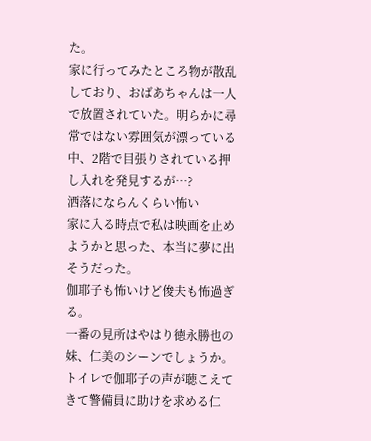た。
家に行ってみたところ物が散乱しており、おばあちゃんは一人で放置されていた。明らかに尋常ではない雰囲気が漂っている中、2階で目張りされている押し入れを発見するが…?
洒落にならんくらい怖い
家に入る時点で私は映画を止めようかと思った、本当に夢に出そうだった。
伽耶子も怖いけど俊夫も怖過ぎる。
一番の見所はやはり徳永勝也の妹、仁美のシーンでしょうか。
トイレで伽耶子の声が聴こえてきて警備員に助けを求める仁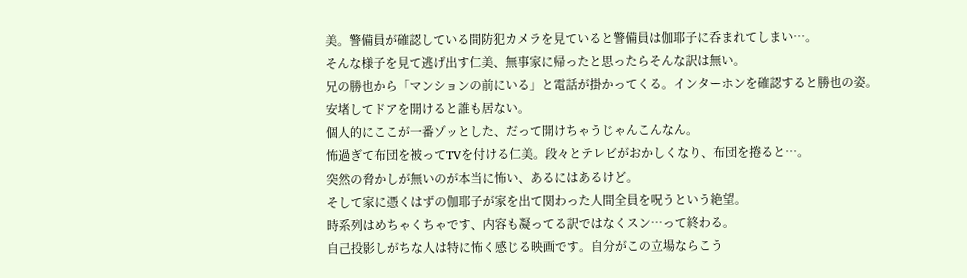美。警備員が確認している間防犯カメラを見ていると警備員は伽耶子に呑まれてしまい…。
そんな様子を見て逃げ出す仁美、無事家に帰ったと思ったらそんな訳は無い。
兄の勝也から「マンションの前にいる」と電話が掛かってくる。インターホンを確認すると勝也の姿。
安堵してドアを開けると誰も居ない。
個人的にここが一番ゾッとした、だって開けちゃうじゃんこんなん。
怖過ぎて布団を被ってTVを付ける仁美。段々とテレビがおかしくなり、布団を捲ると…。
突然の脅かしが無いのが本当に怖い、あるにはあるけど。
そして家に憑くはずの伽耶子が家を出て関わった人間全員を呪うという絶望。
時系列はめちゃくちゃです、内容も凝ってる訳ではなくスン…って終わる。
自己投影しがちな人は特に怖く感じる映画です。自分がこの立場ならこう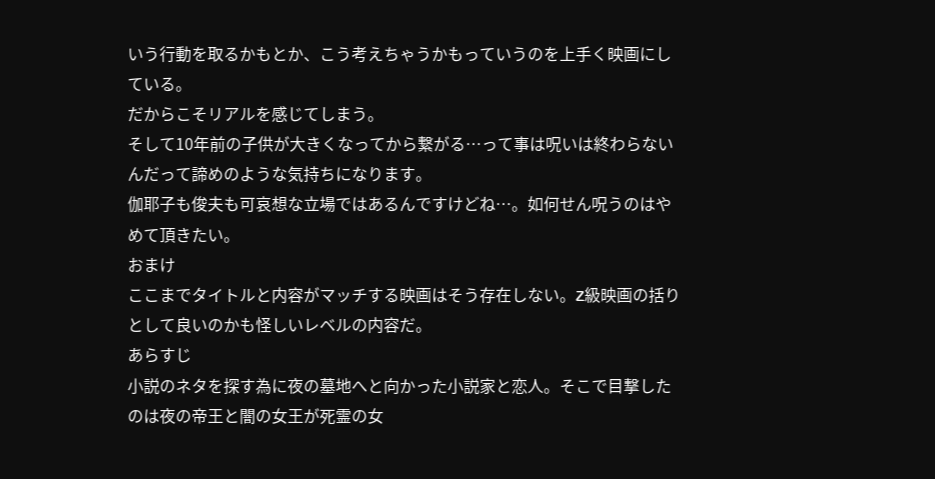いう行動を取るかもとか、こう考えちゃうかもっていうのを上手く映画にしている。
だからこそリアルを感じてしまう。
そして10年前の子供が大きくなってから繋がる…って事は呪いは終わらないんだって諦めのような気持ちになります。
伽耶子も俊夫も可哀想な立場ではあるんですけどね…。如何せん呪うのはやめて頂きたい。
おまけ
ここまでタイトルと内容がマッチする映画はそう存在しない。Z級映画の括りとして良いのかも怪しいレベルの内容だ。
あらすじ
小説のネタを探す為に夜の墓地へと向かった小説家と恋人。そこで目撃したのは夜の帝王と闇の女王が死霊の女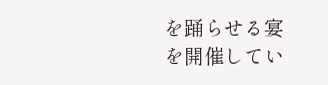を踊らせる宴を開催してい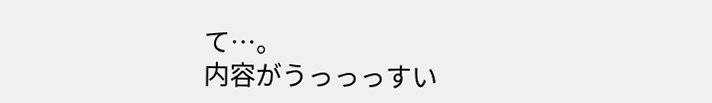て…。
内容がうっっっすい